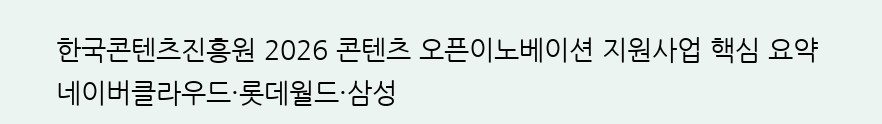한국콘텐츠진흥원 2026 콘텐츠 오픈이노베이션 지원사업 핵심 요약
네이버클라우드·롯데월드·삼성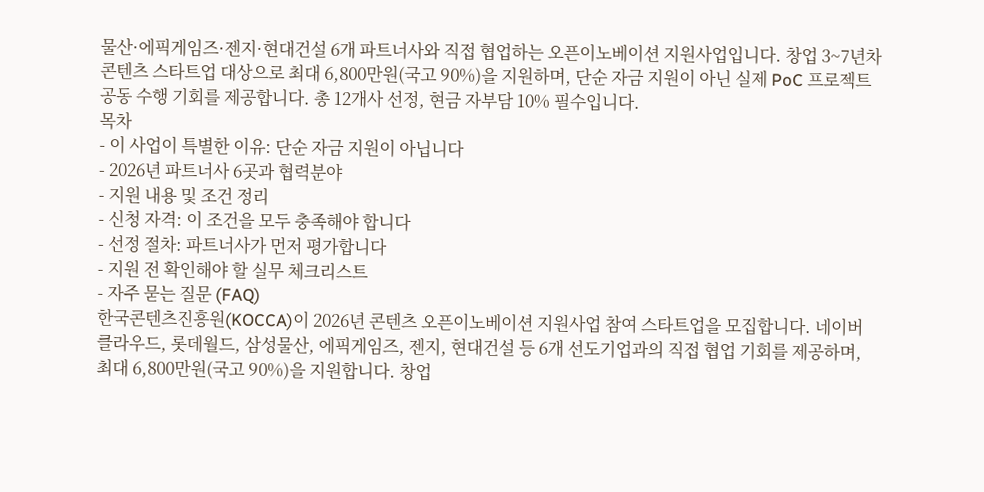물산·에픽게임즈·젠지·현대건설 6개 파트너사와 직접 협업하는 오픈이노베이션 지원사업입니다. 창업 3~7년차 콘텐츠 스타트업 대상으로 최대 6,800만원(국고 90%)을 지원하며, 단순 자금 지원이 아닌 실제 PoC 프로젝트 공동 수행 기회를 제공합니다. 총 12개사 선정, 현금 자부담 10% 필수입니다.
목차
- 이 사업이 특별한 이유: 단순 자금 지원이 아닙니다
- 2026년 파트너사 6곳과 협력분야
- 지원 내용 및 조건 정리
- 신청 자격: 이 조건을 모두 충족해야 합니다
- 선정 절차: 파트너사가 먼저 평가합니다
- 지원 전 확인해야 할 실무 체크리스트
- 자주 묻는 질문 (FAQ)
한국콘텐츠진흥원(KOCCA)이 2026년 콘텐츠 오픈이노베이션 지원사업 참여 스타트업을 모집합니다. 네이버클라우드, 롯데월드, 삼성물산, 에픽게임즈, 젠지, 현대건설 등 6개 선도기업과의 직접 협업 기회를 제공하며, 최대 6,800만원(국고 90%)을 지원합니다. 창업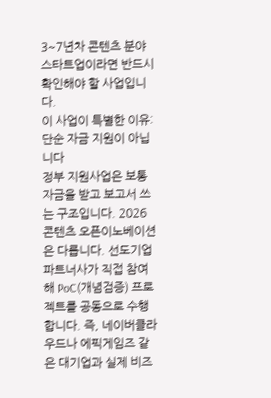3~7년차 콘텐츠 분야 스타트업이라면 반드시 확인해야 할 사업입니다.
이 사업이 특별한 이유: 단순 자금 지원이 아닙니다
정부 지원사업은 보통 자금을 받고 보고서 쓰는 구조입니다. 2026 콘텐츠 오픈이노베이션은 다릅니다. 선도기업 파트너사가 직접 참여해 PoC(개념검증) 프로젝트를 공동으로 수행합니다. 즉, 네이버클라우드나 에픽게임즈 같은 대기업과 실제 비즈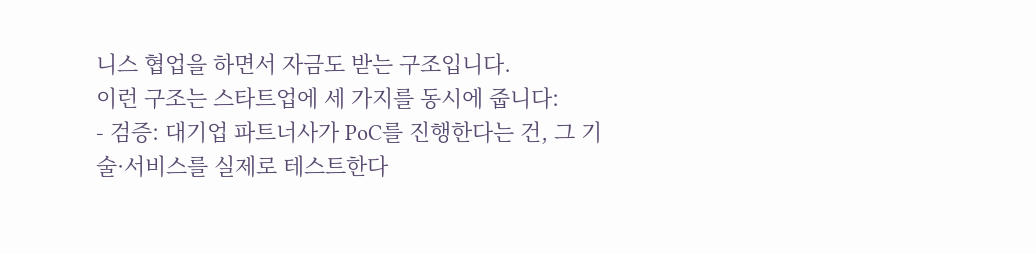니스 협업을 하면서 자금도 받는 구조입니다.
이런 구조는 스타트업에 세 가지를 동시에 줍니다:
- 검증: 대기업 파트너사가 PoC를 진행한다는 건, 그 기술·서비스를 실제로 테스트한다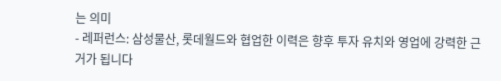는 의미
- 레퍼런스: 삼성물산, 롯데월드와 협업한 이력은 향후 투자 유치와 영업에 강력한 근거가 됩니다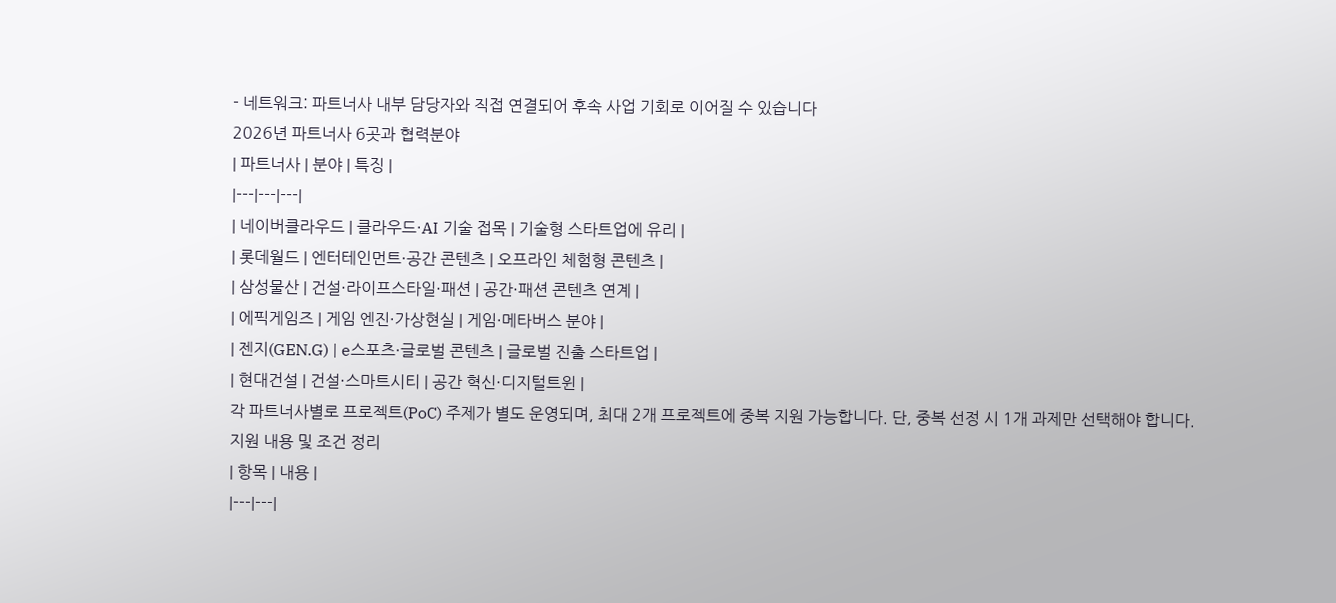- 네트워크: 파트너사 내부 담당자와 직접 연결되어 후속 사업 기회로 이어질 수 있습니다
2026년 파트너사 6곳과 협력분야
| 파트너사 | 분야 | 특징 |
|---|---|---|
| 네이버클라우드 | 클라우드·AI 기술 접목 | 기술형 스타트업에 유리 |
| 롯데월드 | 엔터테인먼트·공간 콘텐츠 | 오프라인 체험형 콘텐츠 |
| 삼성물산 | 건설·라이프스타일·패션 | 공간·패션 콘텐츠 연계 |
| 에픽게임즈 | 게임 엔진·가상현실 | 게임·메타버스 분야 |
| 젠지(GEN.G) | e스포츠·글로벌 콘텐츠 | 글로벌 진출 스타트업 |
| 현대건설 | 건설·스마트시티 | 공간 혁신·디지털트윈 |
각 파트너사별로 프로젝트(PoC) 주제가 별도 운영되며, 최대 2개 프로젝트에 중복 지원 가능합니다. 단, 중복 선정 시 1개 과제만 선택해야 합니다.
지원 내용 및 조건 정리
| 항목 | 내용 |
|---|---|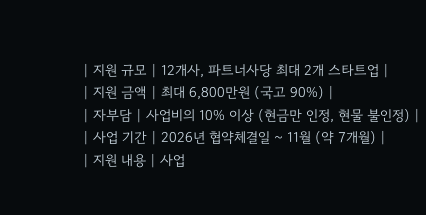| 지원 규모 | 12개사, 파트너사당 최대 2개 스타트업 |
| 지원 금액 | 최대 6,800만원 (국고 90%) |
| 자부담 | 사업비의 10% 이상 (현금만 인정, 현물 불인정) |
| 사업 기간 | 2026년 협약체결일 ~ 11월 (약 7개월) |
| 지원 내용 | 사업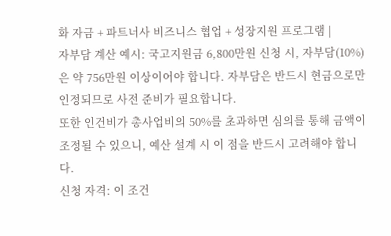화 자금 + 파트너사 비즈니스 협업 + 성장지원 프로그램 |
자부담 계산 예시: 국고지원금 6,800만원 신청 시, 자부담(10%)은 약 756만원 이상이어야 합니다. 자부담은 반드시 현금으로만 인정되므로 사전 준비가 필요합니다.
또한 인건비가 총사업비의 50%를 초과하면 심의를 통해 금액이 조정될 수 있으니, 예산 설계 시 이 점을 반드시 고려해야 합니다.
신청 자격: 이 조건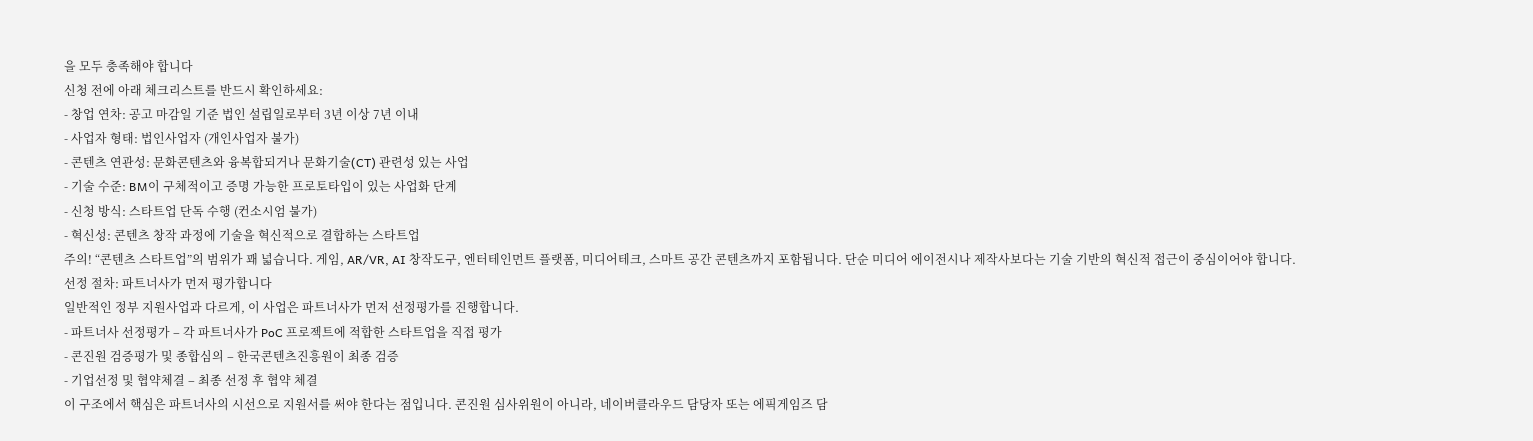을 모두 충족해야 합니다
신청 전에 아래 체크리스트를 반드시 확인하세요:
- 창업 연차: 공고 마감일 기준 법인 설립일로부터 3년 이상 7년 이내
- 사업자 형태: 법인사업자 (개인사업자 불가)
- 콘텐츠 연관성: 문화콘텐츠와 융복합되거나 문화기술(CT) 관련성 있는 사업
- 기술 수준: BM이 구체적이고 증명 가능한 프로토타입이 있는 사업화 단계
- 신청 방식: 스타트업 단독 수행 (컨소시엄 불가)
- 혁신성: 콘텐츠 창작 과정에 기술을 혁신적으로 결합하는 스타트업
주의! “콘텐츠 스타트업”의 범위가 꽤 넓습니다. 게임, AR/VR, AI 창작도구, 엔터테인먼트 플랫폼, 미디어테크, 스마트 공간 콘텐츠까지 포함됩니다. 단순 미디어 에이전시나 제작사보다는 기술 기반의 혁신적 접근이 중심이어야 합니다.
선정 절차: 파트너사가 먼저 평가합니다
일반적인 정부 지원사업과 다르게, 이 사업은 파트너사가 먼저 선정평가를 진행합니다.
- 파트너사 선정평가 – 각 파트너사가 PoC 프로젝트에 적합한 스타트업을 직접 평가
- 콘진원 검증평가 및 종합심의 – 한국콘텐츠진흥원이 최종 검증
- 기업선정 및 협약체결 – 최종 선정 후 협약 체결
이 구조에서 핵심은 파트너사의 시선으로 지원서를 써야 한다는 점입니다. 콘진원 심사위원이 아니라, 네이버클라우드 담당자 또는 에픽게임즈 담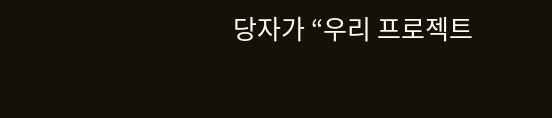당자가 “우리 프로젝트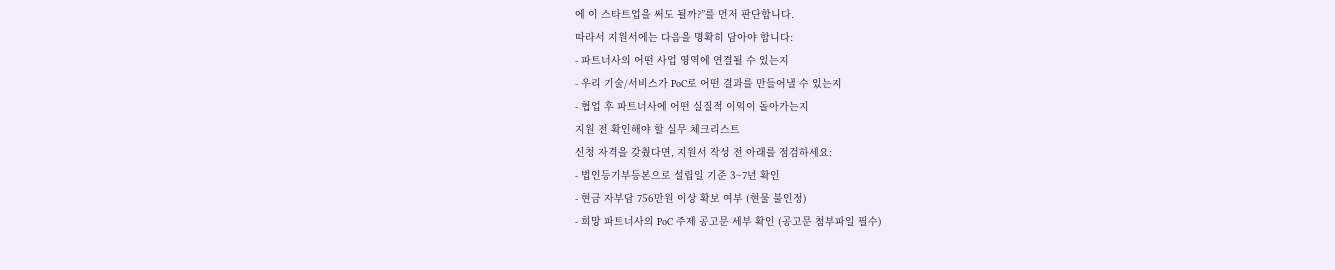에 이 스타트업을 써도 될까?”를 먼저 판단합니다.
따라서 지원서에는 다음을 명확히 담아야 합니다:
- 파트너사의 어떤 사업 영역에 연결될 수 있는지
- 우리 기술/서비스가 PoC로 어떤 결과를 만들어낼 수 있는지
- 협업 후 파트너사에 어떤 실질적 이익이 돌아가는지
지원 전 확인해야 할 실무 체크리스트
신청 자격을 갖췄다면, 지원서 작성 전 아래를 점검하세요:
- 법인등기부등본으로 설립일 기준 3~7년 확인
- 현금 자부담 756만원 이상 확보 여부 (현물 불인정)
- 희망 파트너사의 PoC 주제 공고문 세부 확인 (공고문 첨부파일 필수)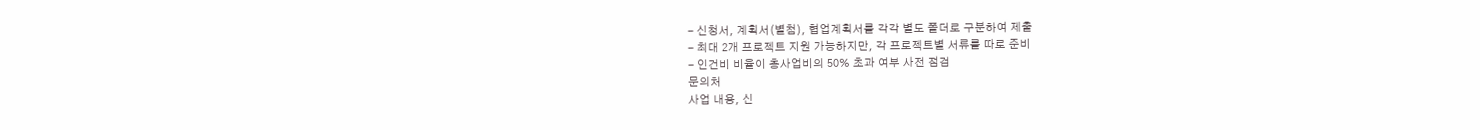- 신청서, 계획서(별첨), 협업계획서를 각각 별도 폴더로 구분하여 제출
- 최대 2개 프로젝트 지원 가능하지만, 각 프로젝트별 서류를 따로 준비
- 인건비 비율이 총사업비의 50% 초과 여부 사전 점검
문의처
사업 내용, 신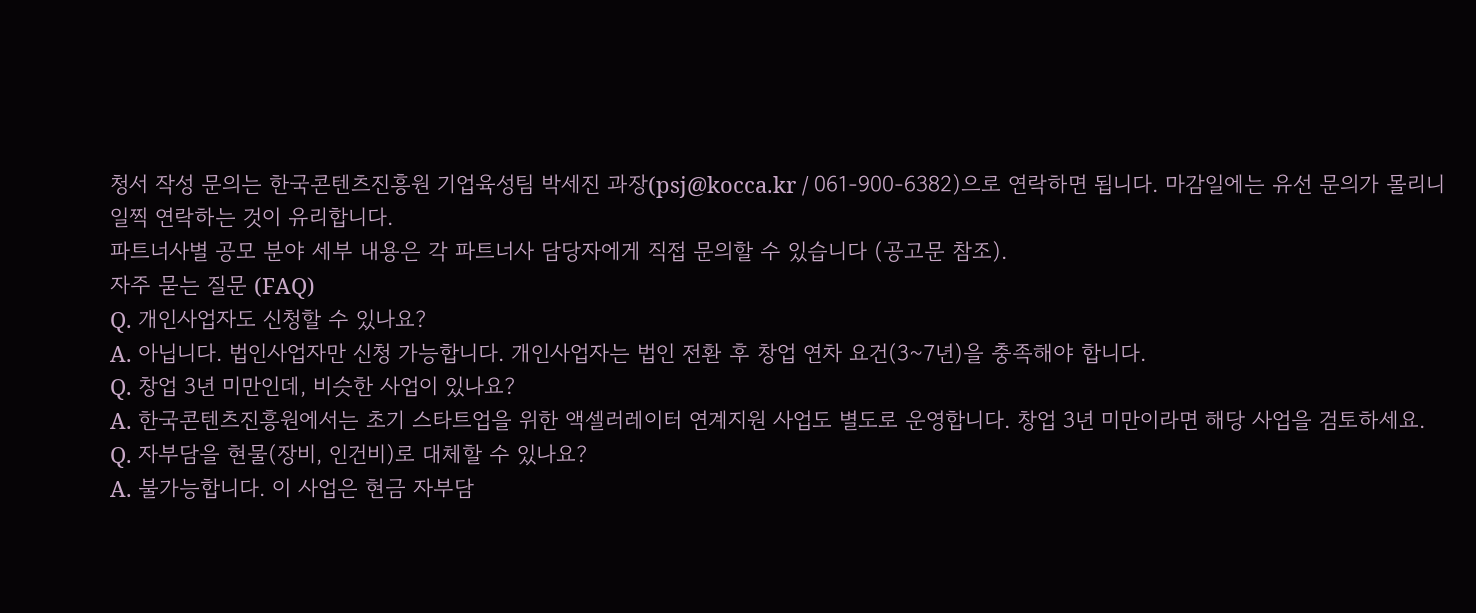청서 작성 문의는 한국콘텐츠진흥원 기업육성팀 박세진 과장(psj@kocca.kr / 061-900-6382)으로 연락하면 됩니다. 마감일에는 유선 문의가 몰리니 일찍 연락하는 것이 유리합니다.
파트너사별 공모 분야 세부 내용은 각 파트너사 담당자에게 직접 문의할 수 있습니다 (공고문 참조).
자주 묻는 질문 (FAQ)
Q. 개인사업자도 신청할 수 있나요?
A. 아닙니다. 법인사업자만 신청 가능합니다. 개인사업자는 법인 전환 후 창업 연차 요건(3~7년)을 충족해야 합니다.
Q. 창업 3년 미만인데, 비슷한 사업이 있나요?
A. 한국콘텐츠진흥원에서는 초기 스타트업을 위한 액셀러레이터 연계지원 사업도 별도로 운영합니다. 창업 3년 미만이라면 해당 사업을 검토하세요.
Q. 자부담을 현물(장비, 인건비)로 대체할 수 있나요?
A. 불가능합니다. 이 사업은 현금 자부담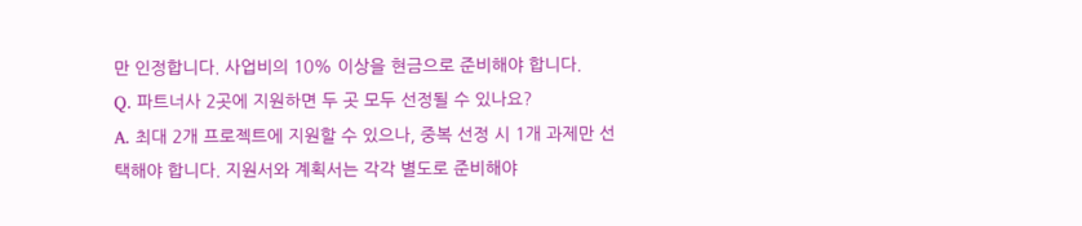만 인정합니다. 사업비의 10% 이상을 현금으로 준비해야 합니다.
Q. 파트너사 2곳에 지원하면 두 곳 모두 선정될 수 있나요?
A. 최대 2개 프로젝트에 지원할 수 있으나, 중복 선정 시 1개 과제만 선택해야 합니다. 지원서와 계획서는 각각 별도로 준비해야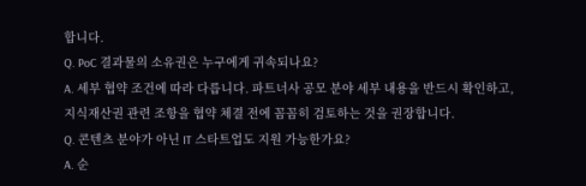합니다.
Q. PoC 결과물의 소유권은 누구에게 귀속되나요?
A. 세부 협약 조건에 따라 다릅니다. 파트너사 공모 분야 세부 내용을 반드시 확인하고, 지식재산권 관련 조항을 협약 체결 전에 꼼꼼히 검토하는 것을 권장합니다.
Q. 콘텐츠 분야가 아닌 IT 스타트업도 지원 가능한가요?
A. 순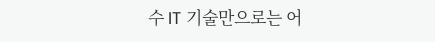수 IT 기술만으로는 어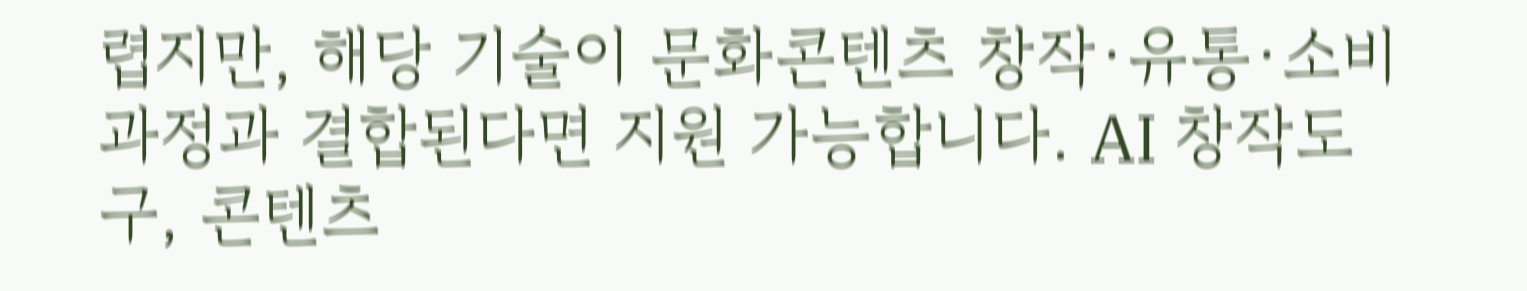렵지만, 해당 기술이 문화콘텐츠 창작·유통·소비 과정과 결합된다면 지원 가능합니다. AI 창작도구, 콘텐츠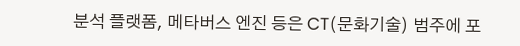분석 플랫폼, 메타버스 엔진 등은 CT(문화기술) 범주에 포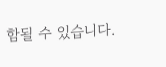함될 수 있습니다.